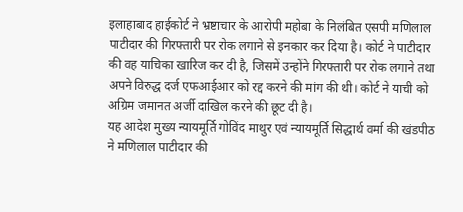इलाहाबाद हाईकोर्ट ने भ्रष्टाचार के आरोपी महोबा के निलंबित एसपी मणिलाल पाटीदार की गिरफ्तारी पर रोक लगाने से इनकार कर दिया है। कोर्ट ने पाटीदार की वह याचिका खारिज कर दी है, जिसमें उन्होंने गिरफ्तारी पर रोक लगाने तथा अपने विरुद्ध दर्ज एफआईआर को रद्द करने की मांग की थी। कोर्ट ने याची को अग्रिम जमानत अर्जी दाखिल करने की छूट दी है।
यह आदेश मुख्य न्यायमूर्ति गोविंद माथुर एवं न्यायमूर्ति सिद्धार्थ वर्मा की खंडपीठ ने मणिलाल पाटीदार की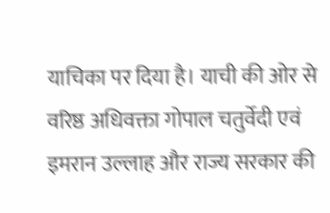याचिका पर दिया है। याची की ओर से वरिष्ठ अधिवक्ता गोपाल चतुर्वेदी एवं इमरान उल्लाह और राज्य सरकार की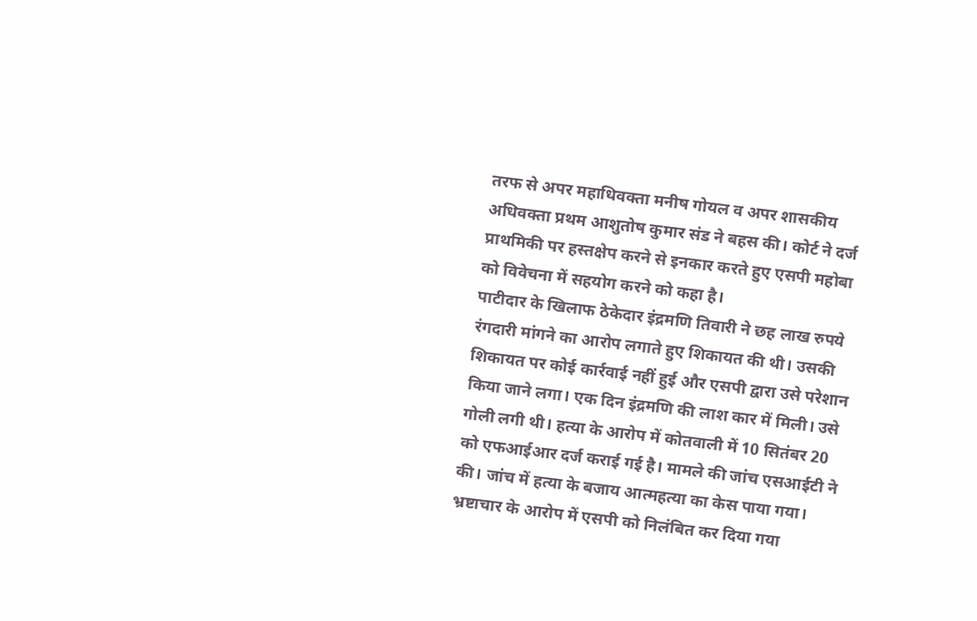तरफ से अपर महाधिवक्ता मनीष गोयल व अपर शासकीय अधिवक्ता प्रथम आशुतोष कुमार संड ने बहस की। कोर्ट ने दर्ज प्राथमिकी पर हस्तक्षेप करने से इनकार करते हुए एसपी महोबा को विवेचना में सहयोग करने को कहा है।
पाटीदार के खिलाफ ठेकेदार इंद्रमणि तिवारी ने छह लाख रुपये रंगदारी मांगने का आरोप लगाते हुए शिकायत की थी। उसकी शिकायत पर कोई कार्रवाई नहीं हुई और एसपी द्वारा उसे परेशान किया जाने लगा। एक दिन इंद्रमणि की लाश कार में मिली। उसे गोली लगी थी। हत्या के आरोप में कोतवाली में 10 सितंबर 20 को एफआईआर दर्ज कराई गई है। मामले की जांच एसआईटी ने की। जांच में हत्या के बजाय आत्महत्या का केस पाया गया। भ्रष्टाचार के आरोप में एसपी को निलंबित कर दिया गया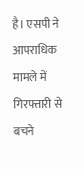है। एसपी ने आपराधिक मामले में गिरफ्तारी से बचने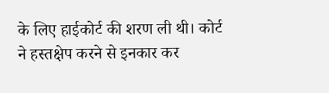के लिए हाईकोर्ट की शरण ली थी। कोर्ट ने हस्तक्षेप करने से इनकार कर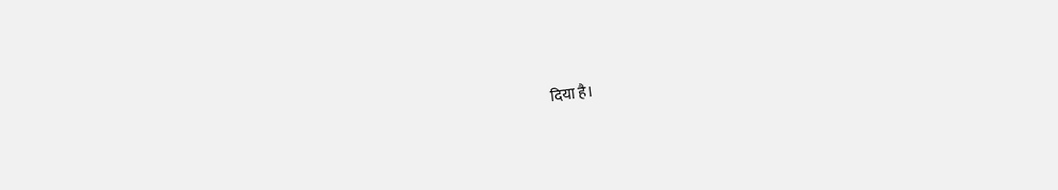दिया है।